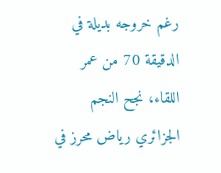رغم خروجه بديلة في الدقيقة 70 من عمر اللقاء، نجح النجم الجزائري رياض محرز في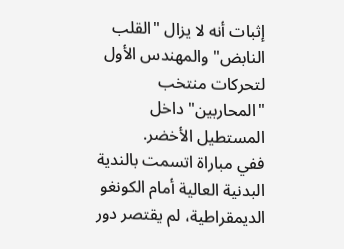إثبات أنه لا يزال "القلب النابض" والمهندس الأول لتحركات منتخب "المحاربين" داخل المستطيل الأخضر.
ففي مباراة اتسمت بالندية البدنية العالية أمام الكونغو الديمقراطية، لم يقتصر دور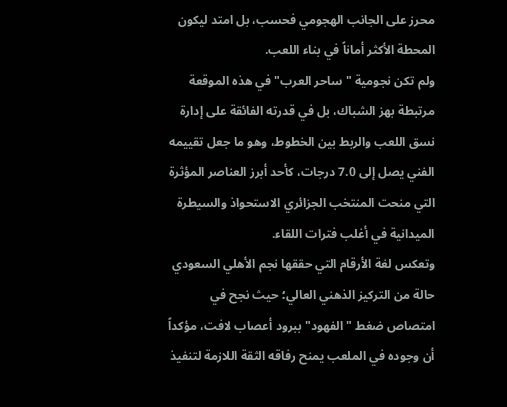محرز على الجانب الهجومي فحسب، بل امتد ليكون المحطة الأكثر أماناً في بناء اللعب.
ولم تكن نجومية "ساحر العرب" في هذه الموقعة مرتبطة بهز الشباك، بل في قدرته الفائقة على إدارة نسق اللعب والربط بين الخطوط، وهو ما جعل تقييمه الفني يصل إلى 7.0 درجات، كأحد أبرز العناصر المؤثرة التي منحت المنتخب الجزائري الاستحواذ والسيطرة الميدانية في أغلب فترات اللقاء.
وتعكس لغة الأرقام التي حققها نجم الأهلي السعودي حالة من التركيز الذهني العالي؛ حيث نجح في امتصاص ضغط "الفهود" ببرود أعصاب لافت، مؤكداً أن وجوده في الملعب يمنح رفاقه الثقة اللازمة لتنفيذ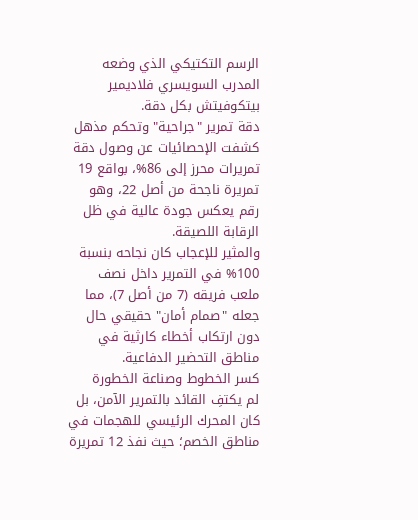الرسم التكتيكي الذي وضعه المدرب السويسري فلاديمير بيتكوفيتش بكل دقة.
دقة تمرير "جراحية" وتحكم مذهل
كشفت الإحصائيات عن وصول دقة تمريرات محرز إلى 86%، بواقع 19 تمريرة ناجحة من أصل 22، وهو رقم يعكس جودة عالية في ظل الرقابة اللصيقة.
والمثير للإعجاب كان نجاحه بنسبة 100% في التمرير داخل نصف ملعب فريقه (7 من أصل 7)، مما جعله "صمام أمان" حقيقي حال دون ارتكاب أخطاء كارثية في مناطق التحضير الدفاعية.
كسر الخطوط وصناعة الخطورة
لم يكتفِ القائد بالتمرير الآمن، بل كان المحرك الرئيسي للهجمات في مناطق الخصم؛ حيث نفذ 12 تمريرة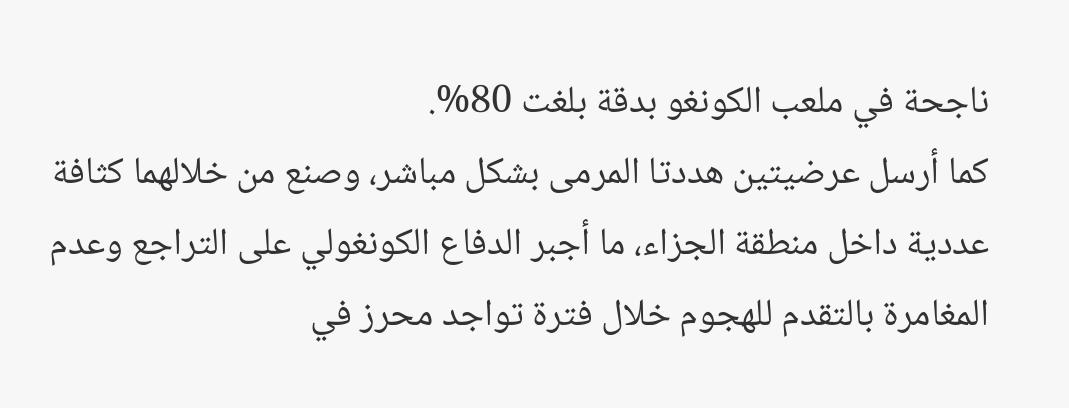ناجحة في ملعب الكونغو بدقة بلغت 80%.
كما أرسل عرضيتين هددتا المرمى بشكل مباشر، وصنع من خلالهما كثافة عددية داخل منطقة الجزاء، ما أجبر الدفاع الكونغولي على التراجع وعدم المغامرة بالتقدم للهجوم خلال فترة تواجد محرز في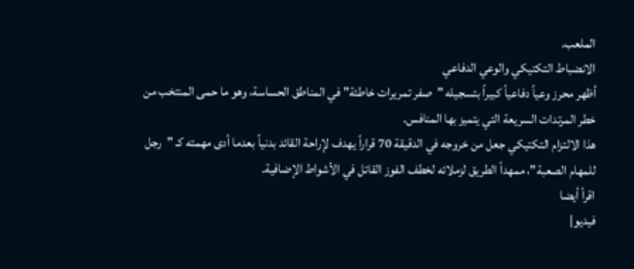الملعب.
الانضباط التكتيكي والوعي الدفاعي
أظهر محرز وعياً دفاعياً كبيراً بتسجيله "صفر تمريرات خاطئة" في المناطق الحساسة، وهو ما حمى المنتخب من خطر المرتدات السريعة التي يتميز بها المنافس.
هذا الالتزام التكتيكي جعل من خروجه في الدقيقة 70 قراراً يهدف لإراحة القائد بدنياً بعدما أدى مهمته كـ "رجل للمهام الصعبة"، ممهداً الطريق لزملائه لخطف الفوز القاتل في الأشواط الإضافية.
اقرأ أيضا
فيديو|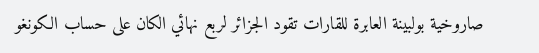صاروخية بولبينة العابرة للقارات تقود الجزائر لربع نهائي الكان على حساب الكونغو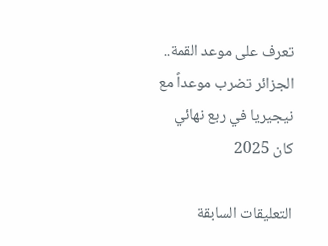تعرف على موعد القمة.. الجزائر تضرب موعداً مع نيجيريا في ربع نهائي كان 2025

التعليقات السابقة